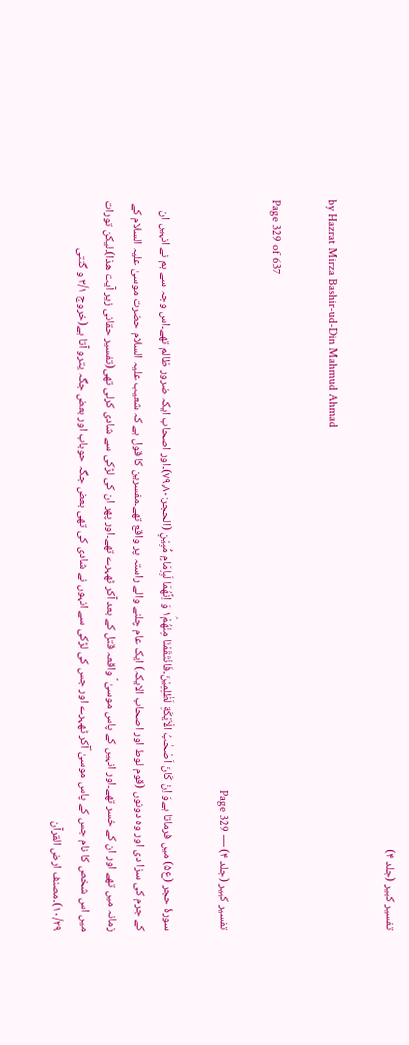تفسیر کبیر (جلد ۴)

by Hazrat Mirza Bashir-ud-Din Mahmud Ahmad

Page 329 of 637

تفسیر کبیر (جلد ۴) — Page 329

سورۂ حجر (ع۵) میں فرماتا ہےوَ اِنْ كَانَ اَصْحٰبُ الْاَيْكَةِ لَظٰلِمِيْنَ۔فَانْتَقَمْنَا مِنْهُمْ١ۘ وَ اِنَّهُمَا لَبِاِمَامٍ مُّبِيْنٍ (الحجر:۷۹،۸۰)۔اور اصحاب ایکہ ضرور ظالم تھے۔اس وجہ سے ہم نے انہیں ان کے جرم کی سزا دی اور وہ دونوں (قوم لوط اور اصحاب الایکہ) ایک عام چلنے والے راستہ پر واقع تھے۔مفسرین کا قول ہے کہ شعیب علیہ السلام حضرت موسیٰ علیہ السلام کے زمانہ میں تھے اور ان کے خسر تھے۔اور انہیں کے پاس موسیٰ ؑ واقعہ قتل کے بعد آکر ٹھہرے تھے۔اور پھر ان کی لڑکی سے شادی کرلی تھی(تفسیر حقانی زیر آیت ھذا)۔لیکن تورات میں اس شخص کا نام جس کے پاس موسیٰ ؑآکر ٹھہرے اور جس کی لڑکی سے انہوں نے شادی کی تھی بعض جگہ حوباب اور بعض جگہ یترو آتا ہے(خروج ۳/۱ و گنتی ۱۰/۲۹)۔مصنف ارض القرآن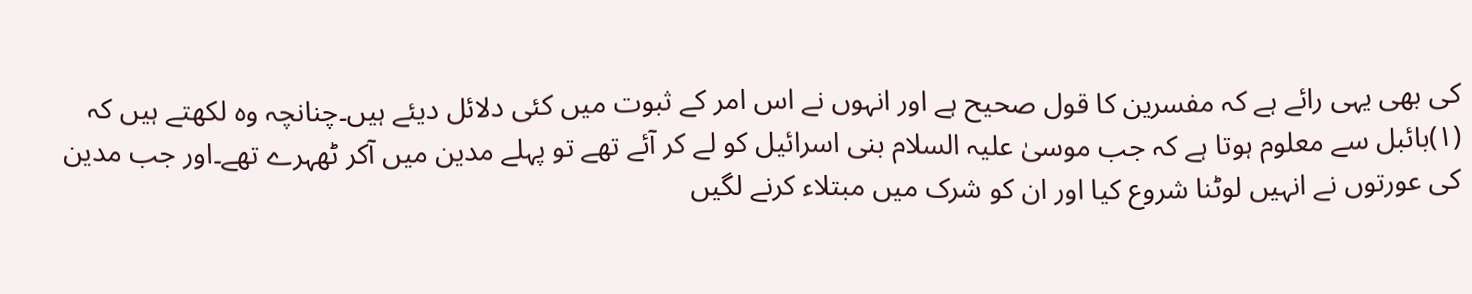کی بھی یہی رائے ہے کہ مفسرین کا قول صحیح ہے اور انہوں نے اس امر کے ثبوت میں کئی دلائل دیئے ہیں۔چنانچہ وہ لکھتے ہیں کہ (۱)بائبل سے معلوم ہوتا ہے کہ جب موسیٰ علیہ السلام بنی اسرائیل کو لے کر آئے تھے تو پہلے مدین میں آکر ٹھہرے تھے۔اور جب مدین کی عورتوں نے انہیں لوٹنا شروع کیا اور ان کو شرک میں مبتلاء کرنے لگیں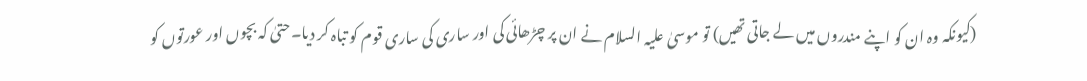(کیونکہ وہ ان کو اپنے مندروں میں لے جاتی تھیں) تو موسیٰ علیہ السلام نے ان پر چڑھائی کی اور ساری کی ساری قوم کو تباہ کر دیا۔حتیٰ کہ بچوں اور عورتوں کو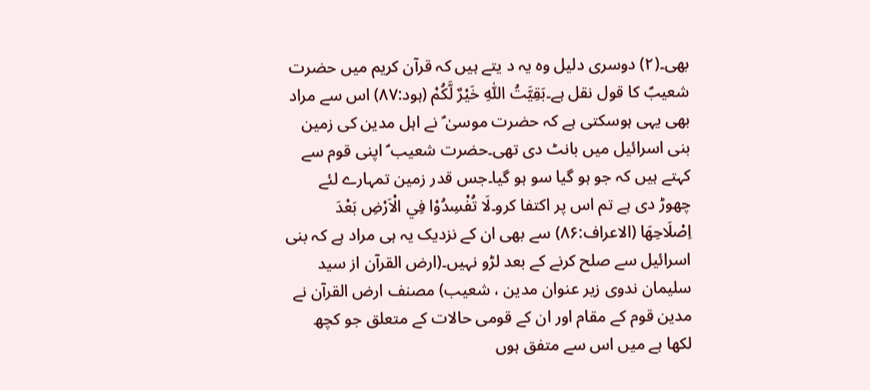بھی۔(۲) دوسری دلیل وہ یہ د یتے ہیں کہ قرآن کریم میں حضرت شعیبؑ کا قول نقل ہے۔بَقِيَّتُ اللّٰهِ خَيْرٌ لَّكُمْ (ہود:۸۷) اس سے مراد بھی یہی ہوسکتی ہے کہ حضرت موسیٰ ؑ نے اہل مدین کی زمین بنی اسرائیل میں بانٹ دی تھی۔حضرت شعیب ؑ اپنی قوم سے کہتے ہیں کہ جو ہو گیا سو ہو گیا۔جس قدر زمین تمہارے لئے چھوڑ دی ہے تم اس پر اکتفا کرو۔لَا تُفْسِدُوْا فِي الْاَرْضِ بَعْدَ اِصْلَاحِهَا (الاعراف:۸۶) سے بھی ان کے نزدیک یہ ہی مراد ہے کہ بنی اسرائیل سے صلح کرنے کے بعد لڑو نہیں۔(ارض القرآن از سید سلیمان ندوی زیر عنوان مدین ، شعیب) مصنف ارض القرآن نے مدین قوم کے مقام اور ان کے قومی حالات کے متعلق جو کچھ لکھا ہے میں اس سے متفق ہوں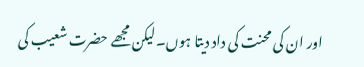اور ان کی محنت کی داد دیتا ہوں۔لیکن مجھے حضرت شعیب کی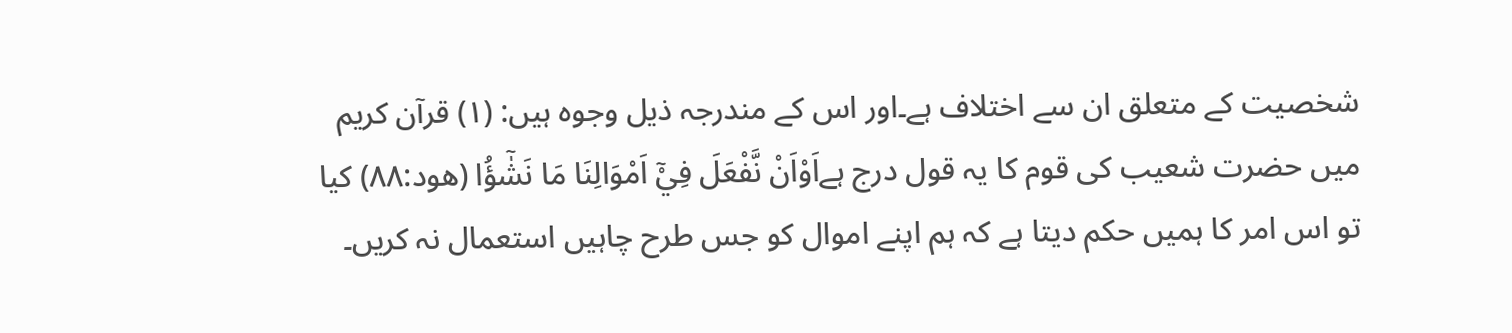شخصیت کے متعلق ان سے اختلاف ہے۔اور اس کے مندرجہ ذیل وجوہ ہیں: (۱) قرآن کریم میں حضرت شعیب کی قوم کا یہ قول درج ہےاَوْاَنْ نَّفْعَلَ فِيْۤ اَمْوَالِنَا مَا نَشٰٓؤُا (ھود:۸۸) کیا تو اس امر کا ہمیں حکم دیتا ہے کہ ہم اپنے اموال کو جس طرح چاہیں استعمال نہ کریں۔